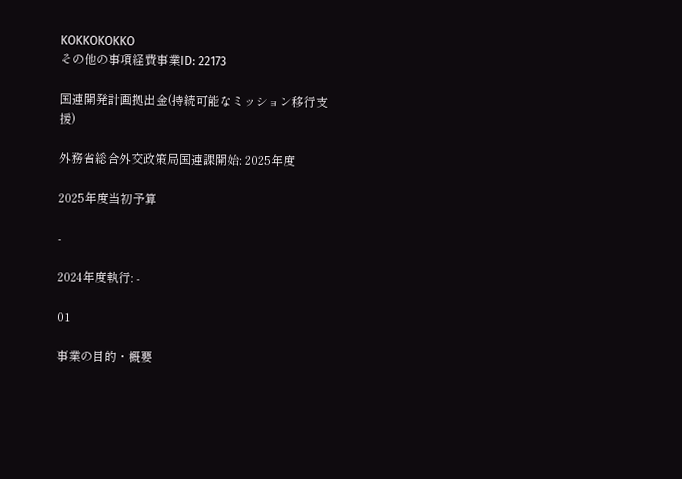KOKKOKOKKO
その他の事項経費事業ID: 22173

国連開発計画拠出金(持続可能なミッション移行支援)

外務省総合外交政策局国連課開始: 2025年度

2025年度当初予算

-

2024年度執行: -

01

事業の目的・概要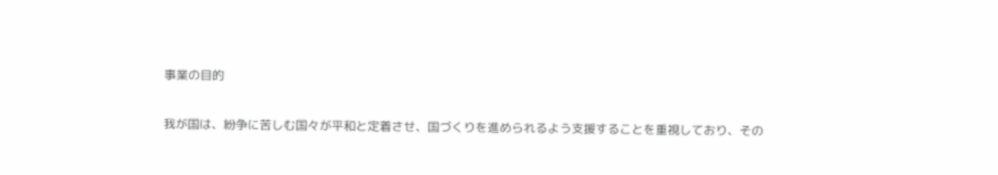事業の目的

我が国は、紛争に苦しむ国々が平和と定着させ、国づくりを進められるよう支援することを重視しており、その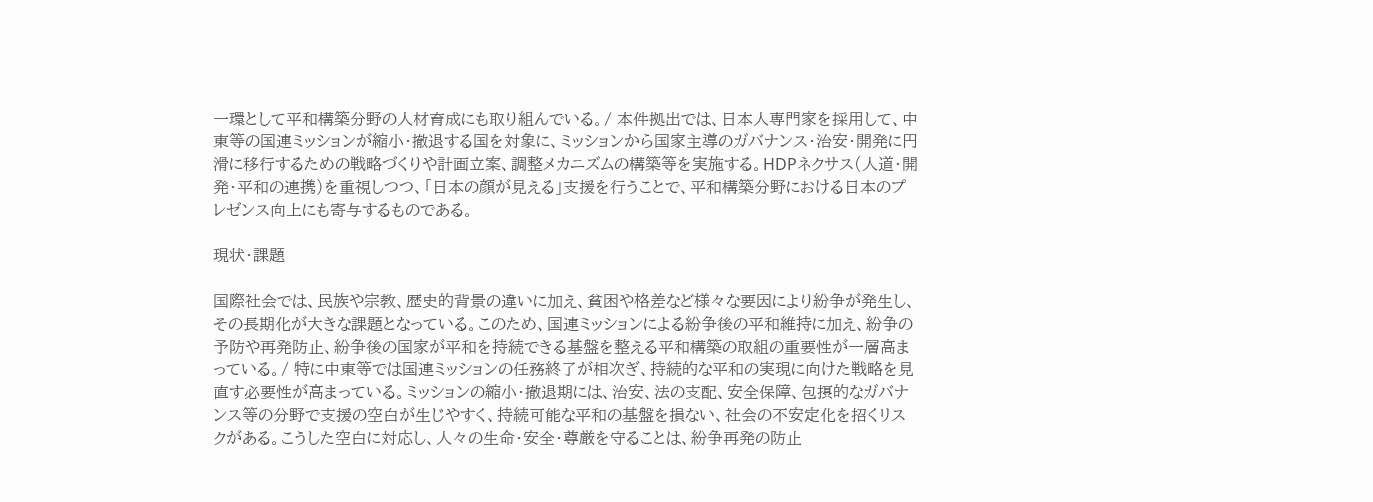一環として平和構築分野の人材育成にも取り組んでいる。/ 本件拠出では、日本人専門家を採用して、中東等の国連ミッションが縮小・撤退する国を対象に、ミッションから国家主導のガバナンス・治安・開発に円滑に移行するための戦略づくりや計画立案、調整メカニズムの構築等を実施する。HDPネクサス(人道・開発・平和の連携)を重視しつつ、「日本の顔が見える」支援を行うことで、平和構築分野における日本のプレゼンス向上にも寄与するものである。

現状・課題

国際社会では、民族や宗教、歴史的背景の違いに加え、貧困や格差など様々な要因により紛争が発生し、その長期化が大きな課題となっている。このため、国連ミッションによる紛争後の平和維持に加え、紛争の予防や再発防止、紛争後の国家が平和を持続できる基盤を整える平和構築の取組の重要性が一層高まっている。/ 特に中東等では国連ミッションの任務終了が相次ぎ、持続的な平和の実現に向けた戦略を見直す必要性が高まっている。ミッションの縮小・撤退期には、治安、法の支配、安全保障、包摂的なガバナンス等の分野で支援の空白が生じやすく、持続可能な平和の基盤を損ない、社会の不安定化を招くリスクがある。こうした空白に対応し、人々の生命・安全・尊厳を守ることは、紛争再発の防止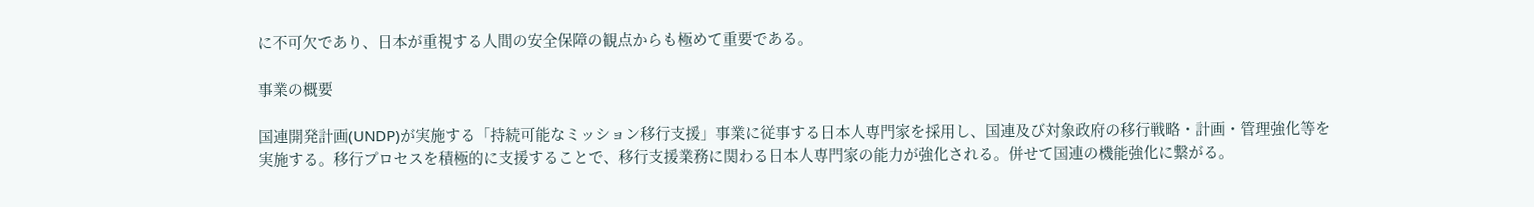に不可欠であり、日本が重視する人間の安全保障の観点からも極めて重要である。

事業の概要

国連開発計画(UNDP)が実施する「持続可能なミッション移行支援」事業に従事する日本人専門家を採用し、国連及び対象政府の移行戦略・計画・管理強化等を実施する。移行プロセスを積極的に支援することで、移行支援業務に関わる日本人専門家の能力が強化される。併せて国連の機能強化に繋がる。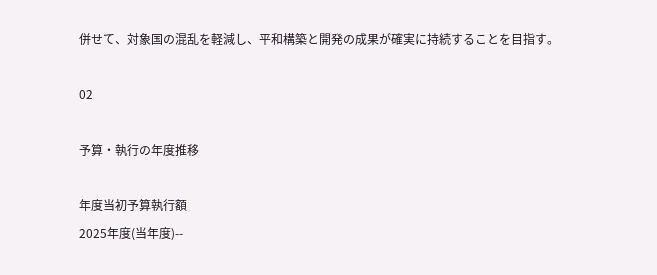併せて、対象国の混乱を軽減し、平和構築と開発の成果が確実に持続することを目指す。

02

予算・執行の年度推移

年度当初予算執行額
2025年度(当年度)--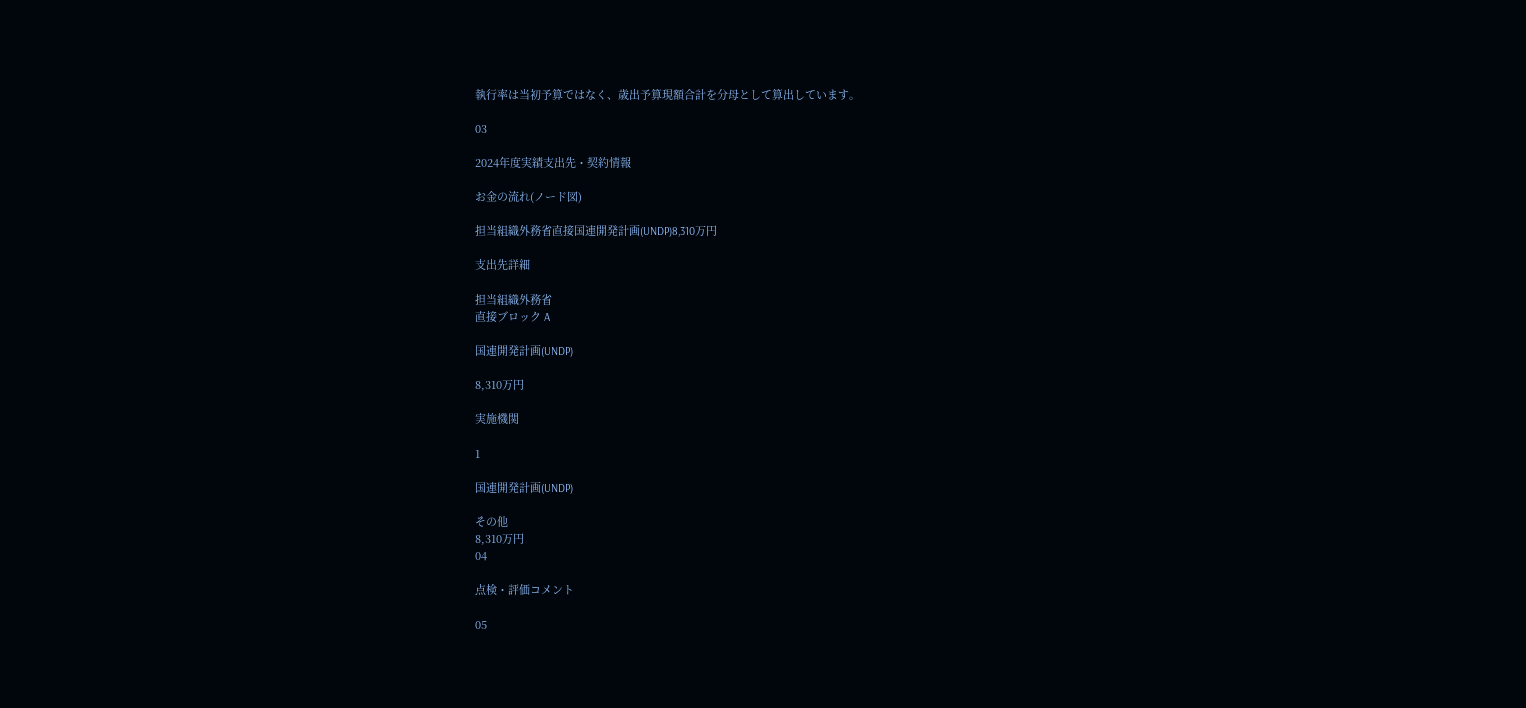執行率は当初予算ではなく、歳出予算現額合計を分母として算出しています。

03

2024年度実績支出先・契約情報

お金の流れ(ノード図)

担当組織外務省直接国連開発計画(UNDP)8,310万円

支出先詳細

担当組織外務省
直接ブロック A

国連開発計画(UNDP)

8,310万円

実施機関

1

国連開発計画(UNDP)

その他
8,310万円
04

点検・評価コメント

05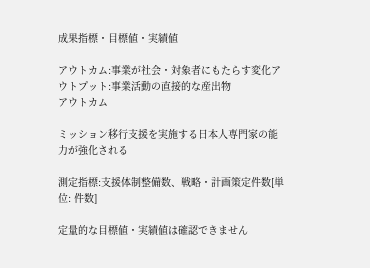成果指標・目標値・実績値

アウトカム:事業が社会・対象者にもたらす変化アウトプット:事業活動の直接的な産出物
アウトカム

ミッション移行支援を実施する日本人専門家の能力が強化される

測定指標:支援体制整備数、戦略・計画策定件数[単位: 件数]

定量的な目標値・実績値は確認できません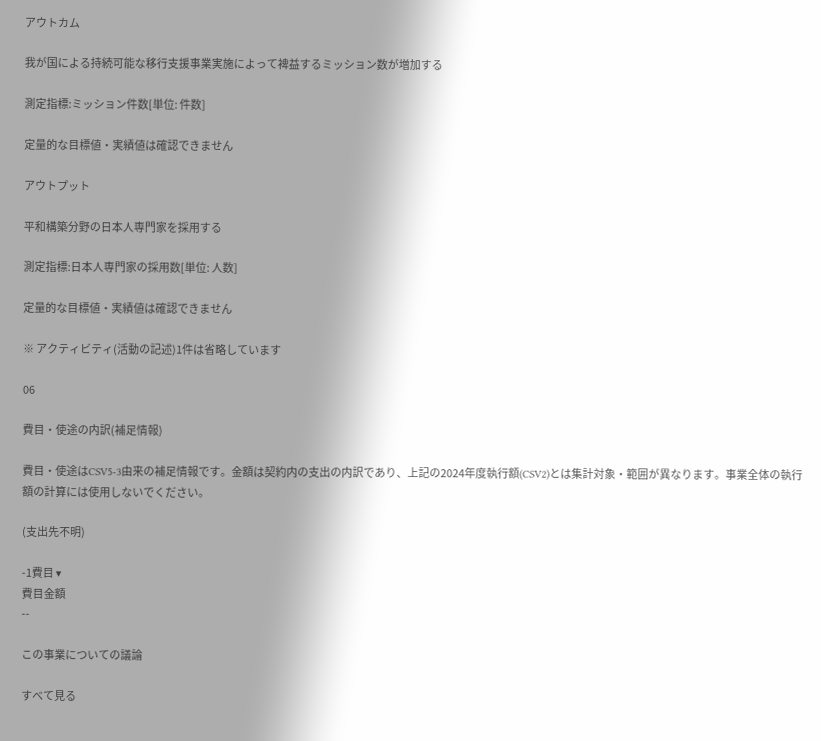アウトカム

我が国による持続可能な移行支援事業実施によって裨益するミッション数が増加する

測定指標:ミッション件数[単位: 件数]

定量的な目標値・実績値は確認できません

アウトプット

平和構築分野の日本人専門家を採用する

測定指標:日本人専門家の採用数[単位: 人数]

定量的な目標値・実績値は確認できません

※ アクティビティ(活動の記述)1件は省略しています

06

費目・使途の内訳(補足情報)

費目・使途はCSV5-3由来の補足情報です。金額は契約内の支出の内訳であり、上記の2024年度執行額(CSV2)とは集計対象・範囲が異なります。事業全体の執行額の計算には使用しないでください。

(支出先不明)

-1費目 ▾
費目金額
--

この事業についての議論

すべて見る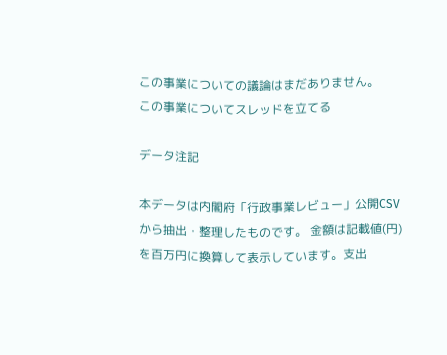この事業についての議論はまだありません。
この事業についてスレッドを立てる

データ注記

本データは内閣府「行政事業レビュー」公開CSVから抽出・整理したものです。 金額は記載値(円)を百万円に換算して表示しています。支出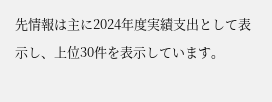先情報は主に2024年度実績支出として表示し、上位30件を表示しています。